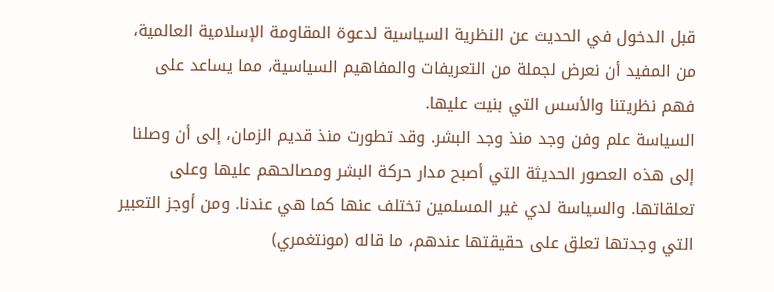قبل الدخول في الحديث عن النظرية السياسية لدعوة المقاومة الإسلامية العالمية، من المفيد أن نعرض لجملة من التعريفات والمفاهيم السياسية، مما يساعد على فهم نظريتنا والأسس التي بنيت عليها.
السياسة علم وفن وجد منذ وجد البشر. وقد تطورت منذ قديم الزمان، إلى أن وصلنا إلى هذه العصور الحديثة التي أصبح مدار حركة البشر ومصالحهم عليها وعلى تعلقاتها. والسياسة لدي غير المسلمين تختلف عنها كما هي عندنا. ومن أوجز التعبير التي وجدتها تعلق على حقيقتها عندهم، ما قاله (مونتغمري)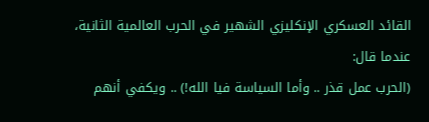القائد العسكري الإنكليزي الشهير في الحرب العالمية الثانية، عندما قال:
(الحرب عمل قذر .. وأما السياسة فيا الله!) .. ويكفي أنهم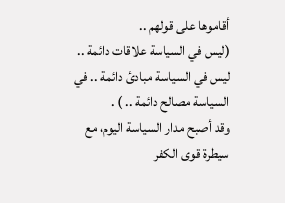أقاموها على قولهم ..
(ليس في السياسة علاقات دائمة .. ليس في السياسة مبادئ دائمة .. في السياسة مصالح دائمة .. ) .
وقد أصبح مدار السياسة اليوم، مع سيطرة قوى الكفر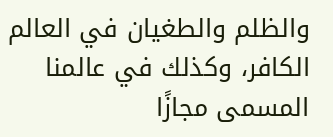والظلم والطغيان في العالم الكافر، وكذلك في عالمنا المسمى مجازًا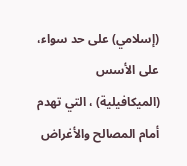(إسلامي) على حد سواء، على الأسس (الميكافيلية) ، التي تهدم أمام المصالح والأغراض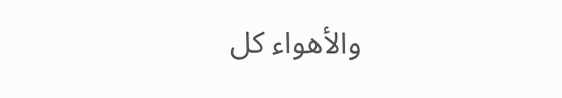والأهواء كل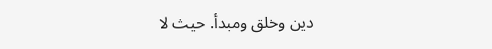دين وخلق ومبدأ. حيث لا